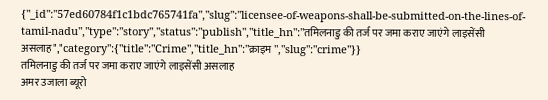{"_id":"57ed60784f1c1bdc765741fa","slug":"licensee-of-weapons-shall-be-submitted-on-the-lines-of-tamil-nadu","type":"story","status":"publish","title_hn":"तमिलनाडु की तर्ज पर जमा कराए जाएंगे लाइसेंसी असलाह","category":{"title":"Crime","title_hn":"क्राइम ","slug":"crime"}}
तमिलनाडु की तर्ज पर जमा कराए जाएंगे लाइसेंसी असलाह
अमर उजाला ब्यूरो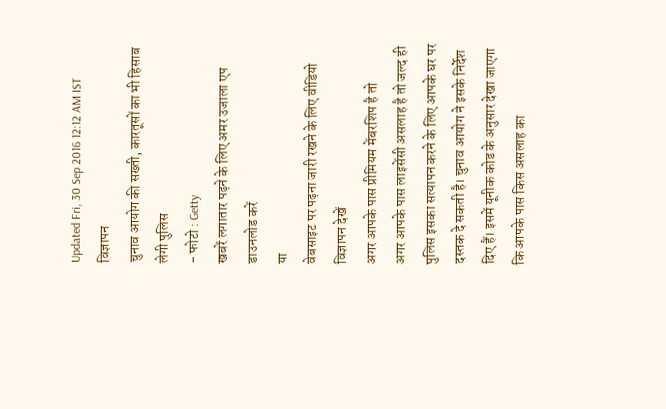Updated Fri, 30 Sep 2016 12:12 AM IST
विज्ञापन
चुनाव आयोग की सख्ती, कारतूसों का भी हिसाब लेगी पुलिस
- फोटो : Getty
खबरें लगातार पढ़ने के लिए अमर उजाला एप डाउनलोड करें
या
वेबसाइट पर पढ़ना जारी रखने के लिए वीडियो विज्ञापन देखें
अगर आपके पास प्रीमियम मेंबरशिप है तो
अगर आपके पास लाइसेंसी असलाह है तो जल्द ही पुलिस इसका सत्यापन करने के लिए आपके घर पर दस्तक दे सकती है। चुनाव आयोग ने इसके निर्देश दिए हैं। इसमें यूनीक कोड के अनुसार देखा जाएगा कि आपके पास किस असलाह का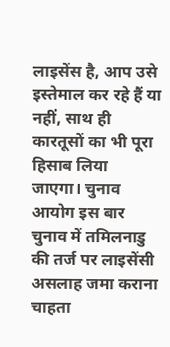लाइसेंस है, आप उसे इस्तेमाल कर रहे हैं या नहीं, साथ ही कारतूसों का भी पूरा हिसाब लिया जाएगा। चुनाव आयोग इस बार चुनाव में तमिलनाडु की तर्ज पर लाइसेंसी असलाह जमा कराना चाहता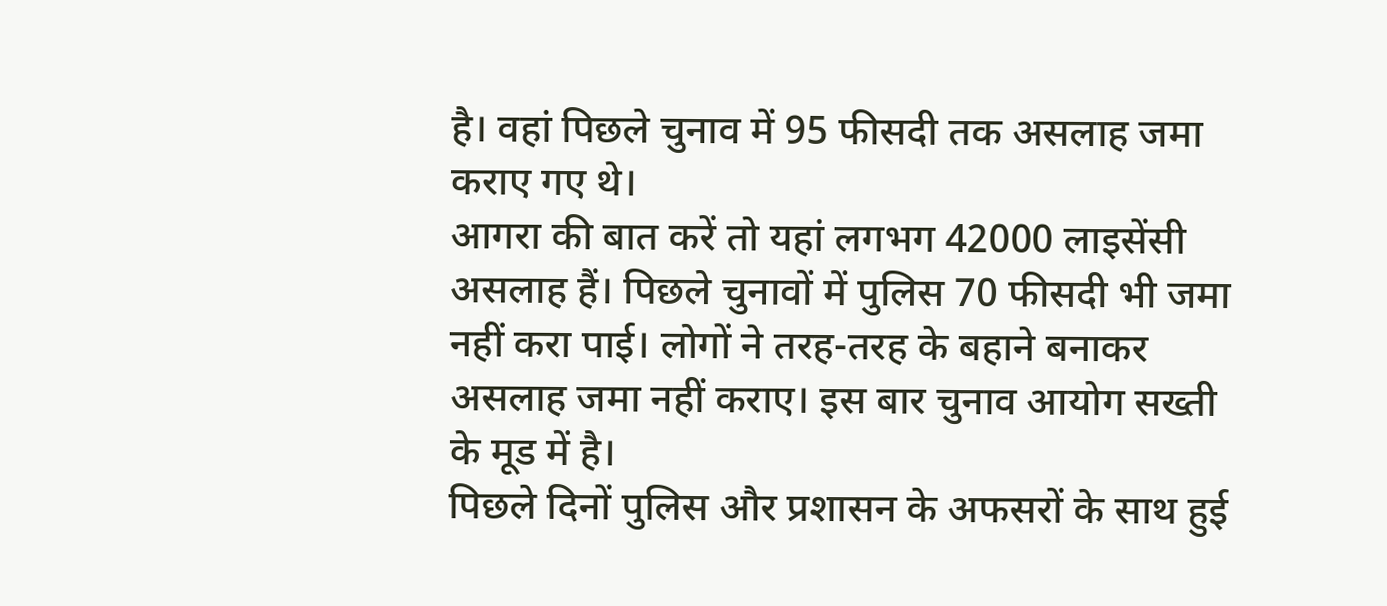है। वहां पिछले चुनाव में 95 फीसदी तक असलाह जमा कराए गए थे।
आगरा की बात करें तो यहां लगभग 42000 लाइसेंसी असलाह हैं। पिछले चुनावों में पुलिस 70 फीसदी भी जमा नहीं करा पाई। लोगों ने तरह-तरह के बहाने बनाकर असलाह जमा नहीं कराए। इस बार चुनाव आयोग सख्ती के मूड में है।
पिछले दिनों पुलिस और प्रशासन के अफसरों के साथ हुई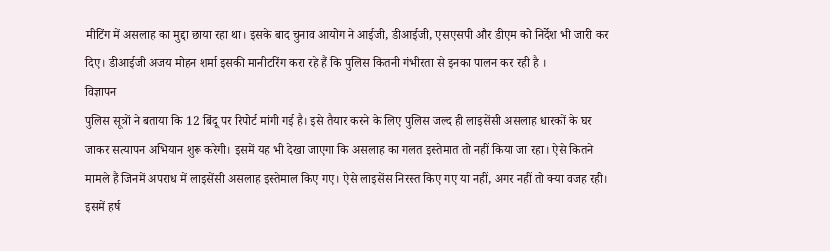मीटिंग में असलाह का मुद्दा छाया रहा था। इसके बाद चुनाव आयोग ने आईजी, डीआईजी, एसएसपी और डीएम को निर्देश भी जारी कर दिए। डीआईजी अजय मोहन शर्मा इसकी मानीटरिंग करा रहे हैं कि पुलिस कितनी गंभीरता से इनका पालन कर रही है ।
विज्ञापन
पुलिस सूत्रों ने बताया कि 12 बिंदू पर रिपोर्ट मांगी गई है। इसे तैयार करने के लिए पुलिस जल्द ही लाइसेंसी असलाह धारकों के घर जाकर सत्यापन अभियान शुरू करेगी। इसमें यह भी देखा जाएगा कि असलाह का गलत इस्तेमात तो नहीं किया जा रहा। ऐसे कितने मामले हैं जिनमें अपराध में लाइसेंसी असलाह इस्तेमाल किए गए। ऐसे लाइसेंस निरस्त किए गए या नहीं, अगर नहीं तो क्या वजह रही।
इसमें हर्ष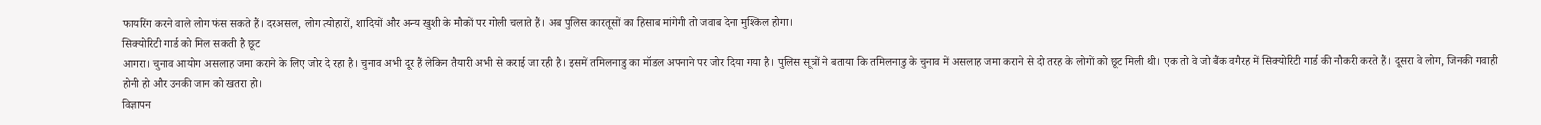फायरिंग करने वाले लोग फंस सकते हैं। दरअसल, लोग त्योहारों, शादियों और अन्य खुशी के मौकों पर गोली चलाते हैं। अब पुलिस कारतूसों का हिसाब मांगेगी तो जवाब देना मुश्किल होगा।
सिक्योरिटी गार्ड को मिल सकती है छूट
आगरा। चुनाव आयोग असलाह जमा कराने के लिए जोर दे रहा है। चुनाव अभी दूर हैं लेकिन तैयारी अभी से कराई जा रही है। इसमें तमिलनाडु का मॉडल अपनाने पर जोर दिया गया है। पुलिस सूत्रों ने बताया कि तमिलनाडु के चुनाव में असलाह जमा कराने से दो तरह के लोगों को छूट मिली थी। एक तो वे जो बैंक वगैरह में सिक्योरिटी गार्ड की नौकरी करते हैं। दूसरा वे लोग, जिनकी गवाही होनी हो और उनकी जान को खतरा हो।
विज्ञापन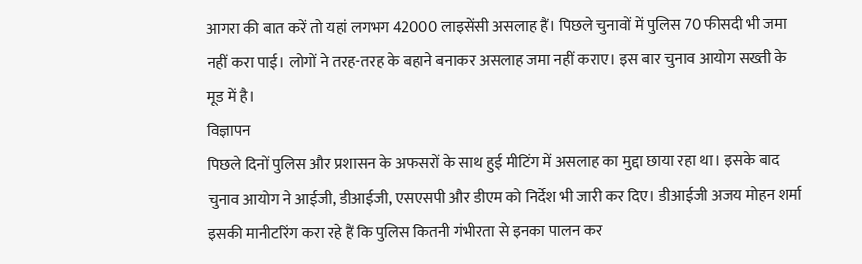आगरा की बात करें तो यहां लगभग 42000 लाइसेंसी असलाह हैं। पिछले चुनावों में पुलिस 70 फीसदी भी जमा नहीं करा पाई। लोगों ने तरह-तरह के बहाने बनाकर असलाह जमा नहीं कराए। इस बार चुनाव आयोग सख्ती के मूड में है।
विज्ञापन
पिछले दिनों पुलिस और प्रशासन के अफसरों के साथ हुई मीटिंग में असलाह का मुद्दा छाया रहा था। इसके बाद चुनाव आयोग ने आईजी, डीआईजी, एसएसपी और डीएम को निर्देश भी जारी कर दिए। डीआईजी अजय मोहन शर्मा इसकी मानीटरिंग करा रहे हैं कि पुलिस कितनी गंभीरता से इनका पालन कर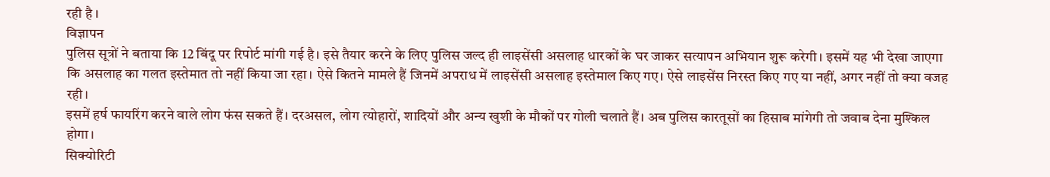रही है ।
विज्ञापन
पुलिस सूत्रों ने बताया कि 12 बिंदू पर रिपोर्ट मांगी गई है। इसे तैयार करने के लिए पुलिस जल्द ही लाइसेंसी असलाह धारकों के घर जाकर सत्यापन अभियान शुरू करेगी। इसमें यह भी देखा जाएगा कि असलाह का गलत इस्तेमात तो नहीं किया जा रहा। ऐसे कितने मामले हैं जिनमें अपराध में लाइसेंसी असलाह इस्तेमाल किए गए। ऐसे लाइसेंस निरस्त किए गए या नहीं, अगर नहीं तो क्या वजह रही।
इसमें हर्ष फायरिंग करने वाले लोग फंस सकते हैं। दरअसल, लोग त्योहारों, शादियों और अन्य खुशी के मौकों पर गोली चलाते हैं। अब पुलिस कारतूसों का हिसाब मांगेगी तो जवाब देना मुश्किल होगा।
सिक्योरिटी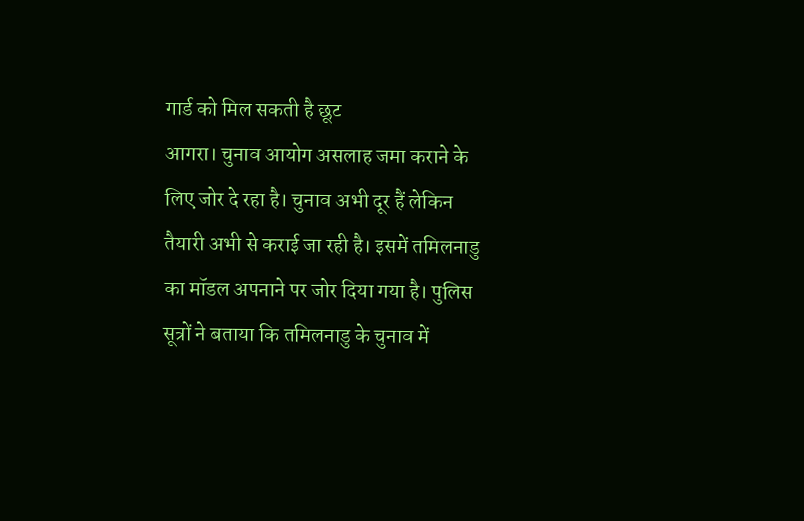गार्ड को मिल सकती है छूट
आगरा। चुनाव आयोग असलाह जमा कराने के लिए जोर दे रहा है। चुनाव अभी दूर हैं लेकिन तैयारी अभी से कराई जा रही है। इसमें तमिलनाडु का मॉडल अपनाने पर जोर दिया गया है। पुलिस सूत्रों ने बताया कि तमिलनाडु के चुनाव में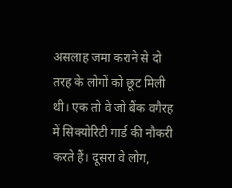असलाह जमा कराने से दो तरह के लोगों को छूट मिली थी। एक तो वे जो बैंक वगैरह में सिक्योरिटी गार्ड की नौकरी करते हैं। दूसरा वे लोग,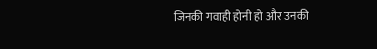जिनकी गवाही होनी हो और उनकी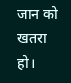जान को खतरा हो।